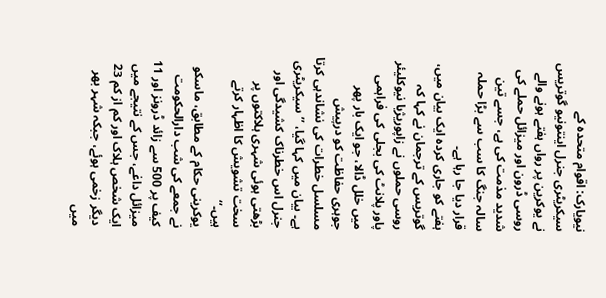نیویارک: اقوام متحدہ کے سیکریٹری جنرل اینتونیو گوتریس نے یوکرین پر رواں ہفتے ہونے والے روسی ڈرون اور میزائل حملے کی شدید مذمت کی ہے، جسے تین سالہ جنگ کا سب سے بڑا حملہ قرار دیا جا رہا ہے۔
ہفتے کو جاری کردہ ایک بیان میں، گوتریس کے ترجمان نے کہا کہ روسی حملوں نے زاپوریژیا نیوکلیئر پاور پلانٹ کی بجلی کی فراہمی میں خلل ڈالا، جو ایک بار پھر جوہری حفاظت کو درپیش مسلسل خطرات کی نشاندہی کرتا ہے۔ بیان میں کہا گیا، ’’سیکریٹری جنرل اس خطرناک کشیدگی اور بڑھتی ہوئی شہری ہلاکتوں پر سخت تشویش کا اظہار کرتے ہیں۔‘‘
یوکرینی حکام کے مطابق، ماسکو نے جمعے کی شب دارالحکومت کیف پر 500 سے زائد ڈرونز اور 11 میزائل داغے، جس کے نتیجے میں ایک شخص ہلاک اور کم از کم 23 دیگر زخمی ہوئے، جبکہ شہر بھر میں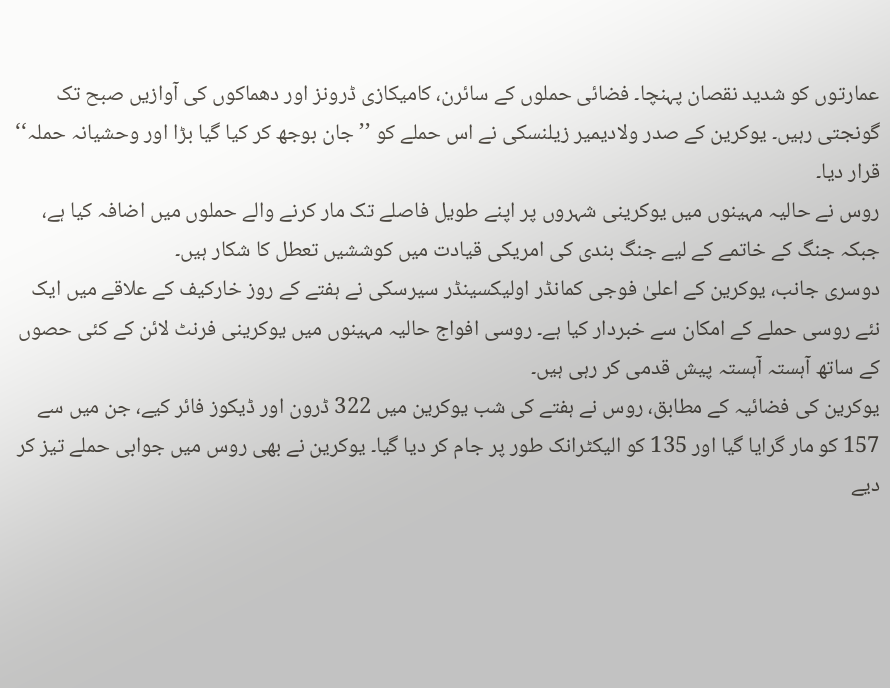عمارتوں کو شدید نقصان پہنچا۔ فضائی حملوں کے سائرن، کامیکازی ڈرونز اور دھماکوں کی آوازیں صبح تک گونجتی رہیں۔ یوکرین کے صدر ولادیمیر زیلنسکی نے اس حملے کو ’’جان بوجھ کر کیا گیا بڑا اور وحشیانہ حملہ‘‘ قرار دیا۔
روس نے حالیہ مہینوں میں یوکرینی شہروں پر اپنے طویل فاصلے تک مار کرنے والے حملوں میں اضافہ کیا ہے، جبکہ جنگ کے خاتمے کے لیے جنگ بندی کی امریکی قیادت میں کوششیں تعطل کا شکار ہیں۔
دوسری جانب، یوکرین کے اعلیٰ فوجی کمانڈر اولیکسینڈر سیرسکی نے ہفتے کے روز خارکیف کے علاقے میں ایک نئے روسی حملے کے امکان سے خبردار کیا ہے۔ روسی افواج حالیہ مہینوں میں یوکرینی فرنٹ لائن کے کئی حصوں کے ساتھ آہستہ آہستہ پیش قدمی کر رہی ہیں۔
یوکرین کی فضائیہ کے مطابق، روس نے ہفتے کی شب یوکرین میں 322 ڈرون اور ڈیکوز فائر کیے، جن میں سے 157 کو مار گرایا گیا اور 135 کو الیکٹرانک طور پر جام کر دیا گیا۔ یوکرین نے بھی روس میں جوابی حملے تیز کر دیے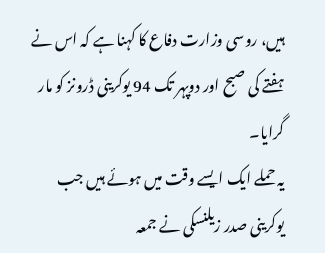ہیں، روسی وزارت دفاع کا کہنا ہے کہ اس نے ہفتے کی صبح اور دوپہر تک 94 یوکرینی ڈرونز کو مار گرایا۔
یہ حملے ایک ایسے وقت میں ہوئے ہیں جب یوکرینی صدر زیلنسکی نے جمعہ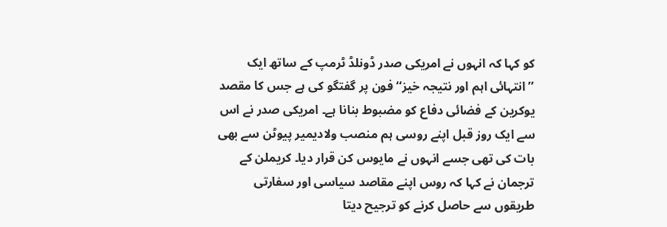کو کہا کہ انہوں نے امریکی صدر ڈونلڈ ٹرمپ کے ساتھ ایک ’’انتہائی اہم اور نتیجہ خیز‘‘ فون پر گفتگو کی ہے جس کا مقصد یوکرین کے فضائی دفاع کو مضبوط بنانا ہے۔ امریکی صدر نے اس سے ایک روز قبل اپنے روسی ہم منصب ولادیمیر پیوٹن سے بھی بات کی تھی جسے انہوں نے مایوس کن قرار دیا۔ کریملن کے ترجمان نے کہا کہ روس اپنے مقاصد سیاسی اور سفارتی طریقوں سے حاصل کرنے کو ترجیح دیتا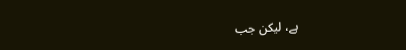ہے، لیکن جب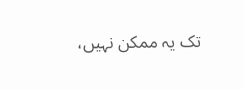تک یہ ممکن نہیں،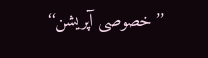’’خصوصی آپریشن‘‘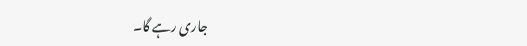جاری رہے گا۔